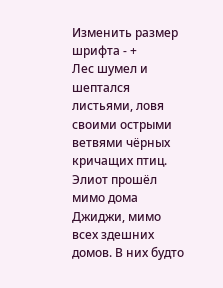Изменить размер шрифта - +
Лес шумел и шептался листьями, ловя своими острыми ветвями чёрных кричащих птиц. Элиот прошёл мимо дома Джиджи, мимо всех здешних домов. В них будто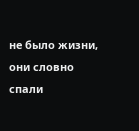не было жизни, они словно спали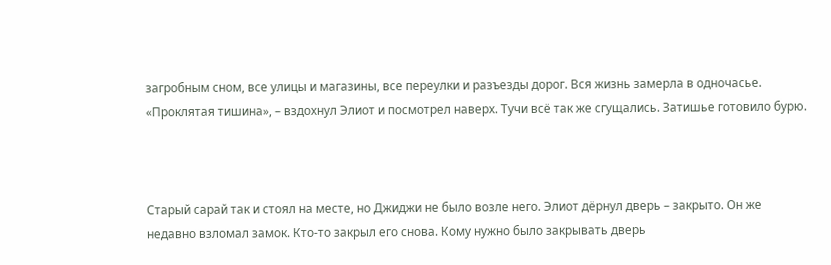загробным сном, все улицы и магазины, все переулки и разъезды дорог. Вся жизнь замерла в одночасье. «Проклятая тишина», – вздохнул Элиот и посмотрел наверх. Тучи всё так же сгущались. Затишье готовило бурю.



Старый сарай так и стоял на месте, но Джиджи не было возле него. Элиот дёрнул дверь – закрыто. Он же недавно взломал замок. Кто-то закрыл его снова. Кому нужно было закрывать дверь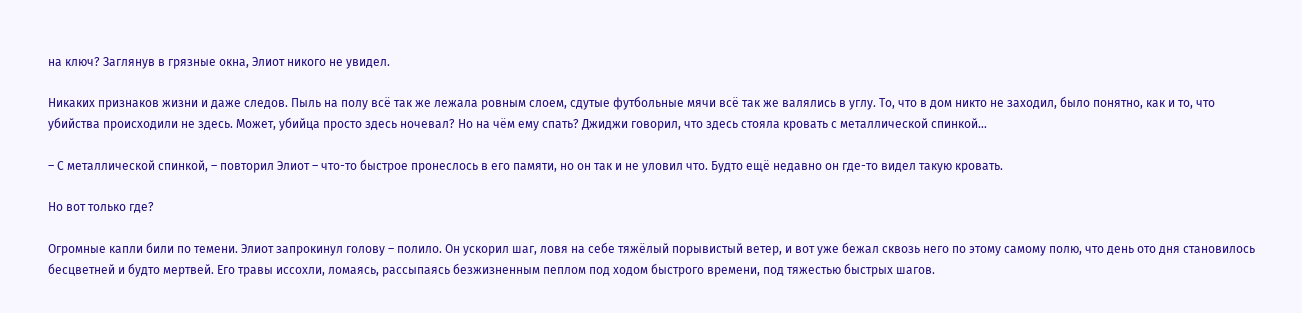на ключ? Заглянув в грязные окна, Элиот никого не увидел.

Никаких признаков жизни и даже следов. Пыль на полу всё так же лежала ровным слоем, сдутые футбольные мячи всё так же валялись в углу. То, что в дом никто не заходил, было понятно, как и то, что убийства происходили не здесь. Может, убийца просто здесь ночевал? Но на чём ему спать? Джиджи говорил, что здесь стояла кровать с металлической спинкой…

– С металлической спинкой, – повторил Элиот – что-то быстрое пронеслось в его памяти, но он так и не уловил что. Будто ещё недавно он где-то видел такую кровать.

Но вот только где?

Огромные капли били по темени. Элиот запрокинул голову – полило. Он ускорил шаг, ловя на себе тяжёлый порывистый ветер, и вот уже бежал сквозь него по этому самому полю, что день ото дня становилось бесцветней и будто мертвей. Его травы иссохли, ломаясь, рассыпаясь безжизненным пеплом под ходом быстрого времени, под тяжестью быстрых шагов.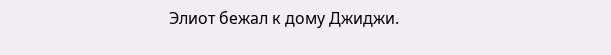Элиот бежал к дому Джиджи.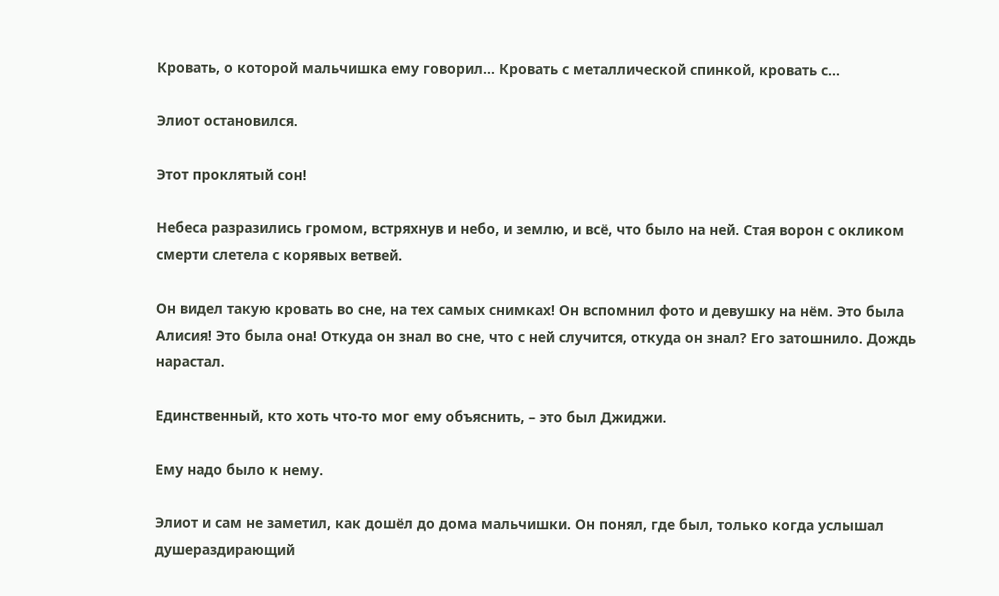Кровать, о которой мальчишка ему говорил… Кровать с металлической спинкой, кровать с…

Элиот остановился.

Этот проклятый сон!

Небеса разразились громом, встряхнув и небо, и землю, и всё, что было на ней. Стая ворон с окликом смерти слетела с корявых ветвей.

Он видел такую кровать во сне, на тех самых снимках! Он вспомнил фото и девушку на нём. Это была Алисия! Это была она! Откуда он знал во сне, что с ней случится, откуда он знал? Его затошнило. Дождь нарастал.

Единственный, кто хоть что-то мог ему объяснить, – это был Джиджи.

Ему надо было к нему.

Элиот и сам не заметил, как дошёл до дома мальчишки. Он понял, где был, только когда услышал душераздирающий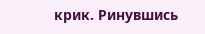крик. Ринувшись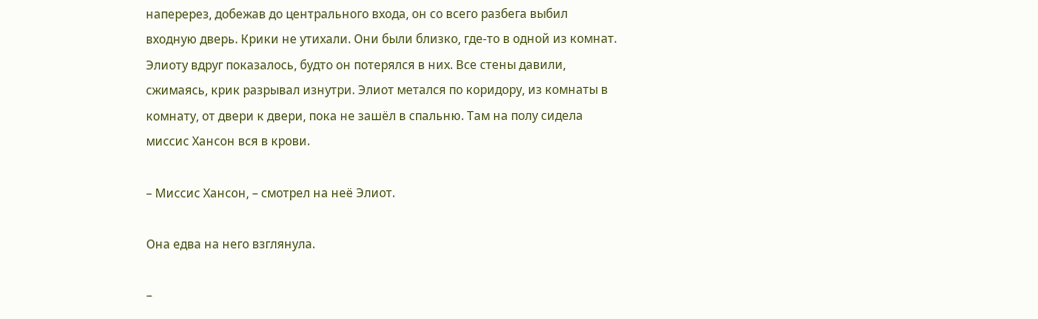наперерез, добежав до центрального входа, он со всего разбега выбил входную дверь. Крики не утихали. Они были близко, где-то в одной из комнат. Элиоту вдруг показалось, будто он потерялся в них. Все стены давили, сжимаясь, крик разрывал изнутри. Элиот метался по коридору, из комнаты в комнату, от двери к двери, пока не зашёл в спальню. Там на полу сидела миссис Хансон вся в крови.

– Миссис Хансон, – смотрел на неё Элиот.

Она едва на него взглянула.

–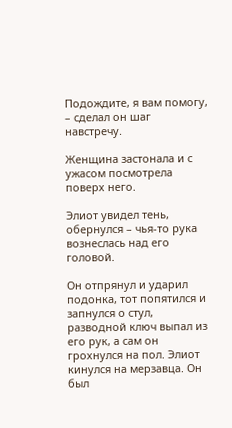Подождите, я вам помогу, – сделал он шаг навстречу.

Женщина застонала и с ужасом посмотрела поверх него.

Элиот увидел тень, обернулся – чья-то рука вознеслась над его головой.

Он отпрянул и ударил подонка, тот попятился и запнулся о стул, разводной ключ выпал из его рук, а сам он грохнулся на пол. Элиот кинулся на мерзавца. Он был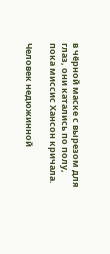в чёрной маске с вырезом для глаз, они катались по полу, пока миссис Хансон кричала.

Человек недюжинной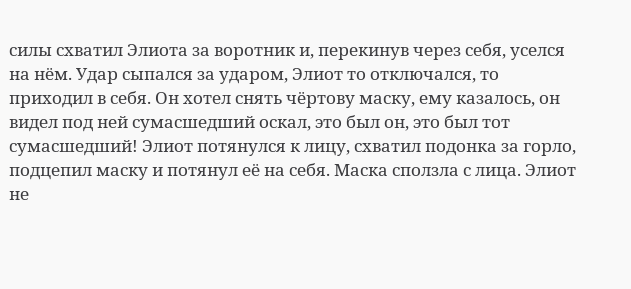силы схватил Элиота за воротник и, перекинув через себя, уселся на нём. Удар сыпался за ударом, Элиот то отключался, то приходил в себя. Он хотел снять чёртову маску, ему казалось, он видел под ней сумасшедший оскал, это был он, это был тот сумасшедший! Элиот потянулся к лицу, схватил подонка за горло, подцепил маску и потянул её на себя. Маска сползла с лица. Элиот не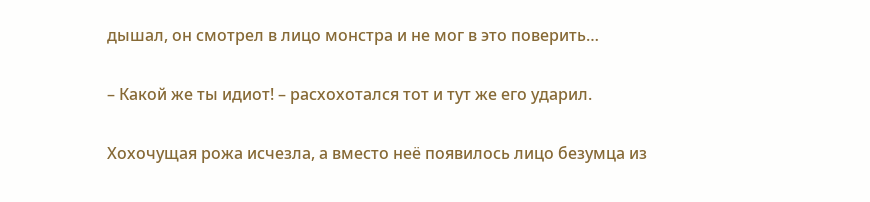дышал, он смотрел в лицо монстра и не мог в это поверить…

– Какой же ты идиот! – расхохотался тот и тут же его ударил.

Хохочущая рожа исчезла, а вместо неё появилось лицо безумца из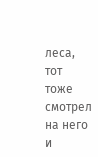леса, тот тоже смотрел на него и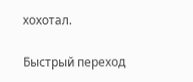хохотал.

Быстрый переход